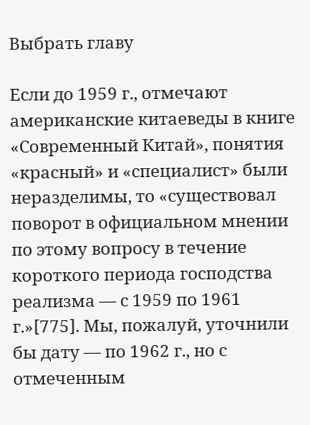Выбрать главу

Если до 1959 г., отмечают американские китаеведы в книге «Современный Китай», понятия «красный» и «специалист» были неразделимы, то «существовал поворот в официальном мнении по этому вопросу в течение короткого периода господства реализма — с 1959 по 1961 г.»[775]. Мы, пожалуй, уточнили бы дату — по 1962 г., но с отмеченным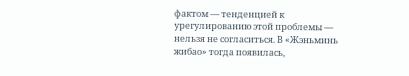фактом — тенденцией к урегулированию этой проблемы — нельзя не согласиться. В «Жэньминь жибао» тогда появилась,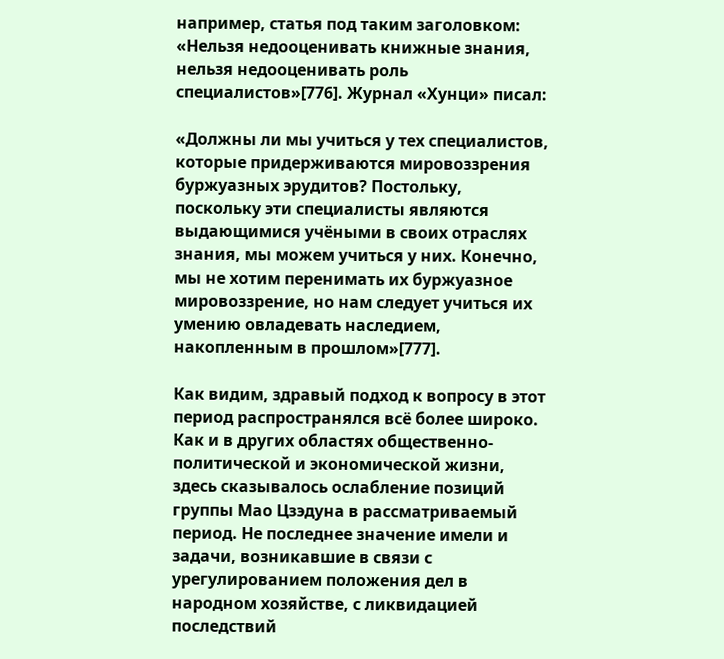например, статья под таким заголовком: «Нельзя недооценивать книжные знания, нельзя недооценивать роль специалистов»[776]. Журнал «Хунци» писал:

«Должны ли мы учиться у тех специалистов, которые придерживаются мировоззрения буржуазных эрудитов? Постольку, поскольку эти специалисты являются выдающимися учёными в своих отраслях знания, мы можем учиться у них. Конечно, мы не хотим перенимать их буржуазное мировоззрение, но нам следует учиться их умению овладевать наследием, накопленным в прошлом»[777].

Как видим, здравый подход к вопросу в этот период распространялся всё более широко. Как и в других областях общественно-политической и экономической жизни, здесь сказывалось ослабление позиций группы Мао Цзэдуна в рассматриваемый период. Не последнее значение имели и задачи, возникавшие в связи с урегулированием положения дел в народном хозяйстве, с ликвидацией последствий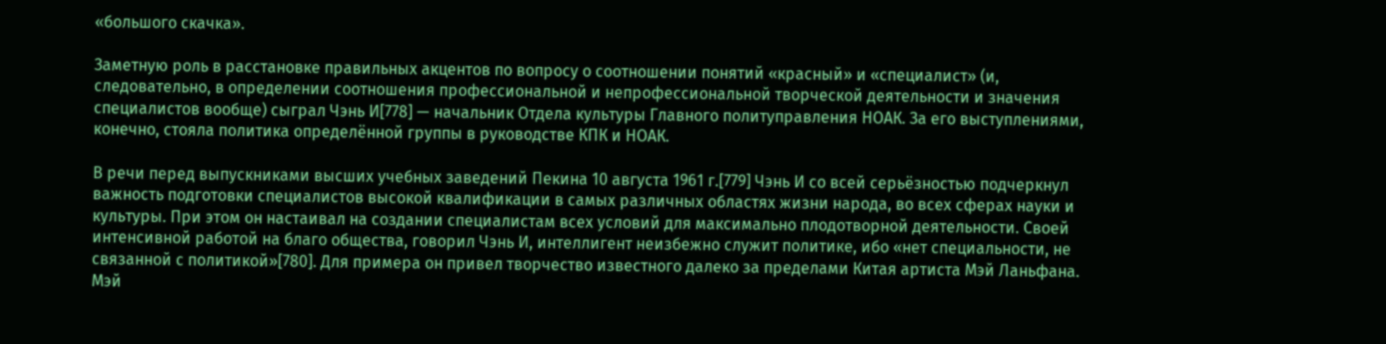«большого скачка».

Заметную роль в расстановке правильных акцентов по вопросу о соотношении понятий «красный» и «специалист» (и, следовательно, в определении соотношения профессиональной и непрофессиональной творческой деятельности и значения специалистов вообще) сыграл Чэнь И[778] — начальник Отдела культуры Главного политуправления НОАК. За его выступлениями, конечно, стояла политика определённой группы в руководстве КПК и НОАК.

В речи перед выпускниками высших учебных заведений Пекина 10 августа 1961 г.[779] Чэнь И со всей серьёзностью подчеркнул важность подготовки специалистов высокой квалификации в самых различных областях жизни народа, во всех сферах науки и культуры. При этом он настаивал на создании специалистам всех условий для максимально плодотворной деятельности. Своей интенсивной работой на благо общества, говорил Чэнь И, интеллигент неизбежно служит политике, ибо «нет специальности, не связанной с политикой»[780]. Для примера он привел творчество известного далеко за пределами Китая артиста Мэй Ланьфана. Мэй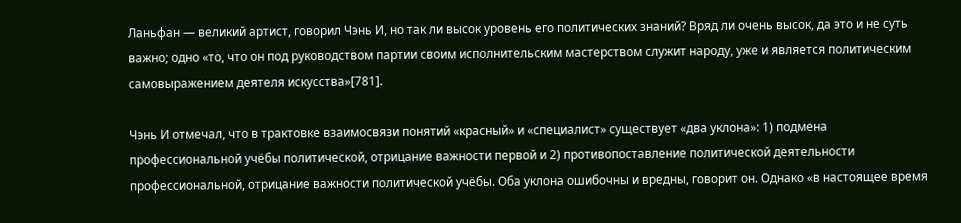Ланьфан — великий артист, говорил Чэнь И, но так ли высок уровень его политических знаний? Вряд ли очень высок, да это и не суть важно; одно «то, что он под руководством партии своим исполнительским мастерством служит народу, уже и является политическим самовыражением деятеля искусства»[781].

Чэнь И отмечал, что в трактовке взаимосвязи понятий «красный» и «специалист» существует «два уклона»: 1) подмена профессиональной учёбы политической, отрицание важности первой и 2) противопоставление политической деятельности профессиональной, отрицание важности политической учёбы. Оба уклона ошибочны и вредны, говорит он. Однако «в настоящее время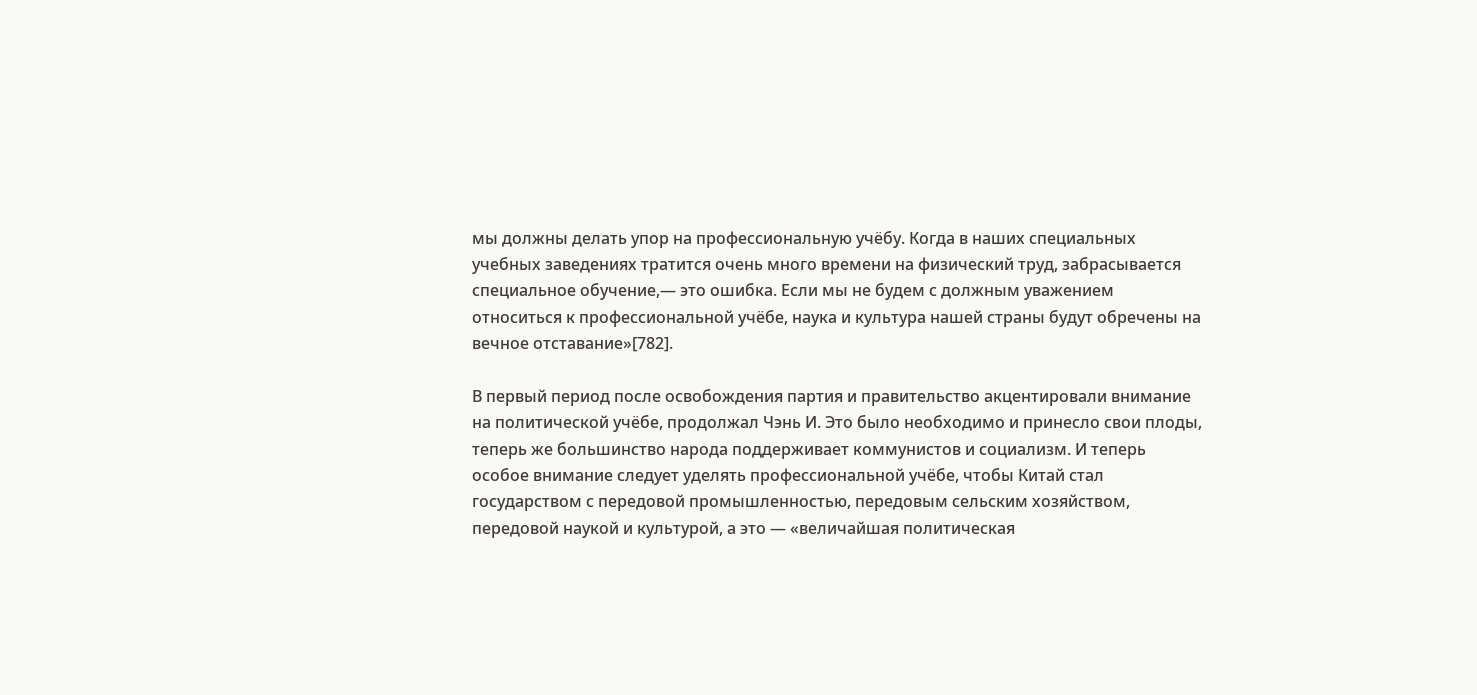мы должны делать упор на профессиональную учёбу. Когда в наших специальных учебных заведениях тратится очень много времени на физический труд, забрасывается специальное обучение,— это ошибка. Если мы не будем с должным уважением относиться к профессиональной учёбе, наука и культура нашей страны будут обречены на вечное отставание»[782].

В первый период после освобождения партия и правительство акцентировали внимание на политической учёбе, продолжал Чэнь И. Это было необходимо и принесло свои плоды, теперь же большинство народа поддерживает коммунистов и социализм. И теперь особое внимание следует уделять профессиональной учёбе, чтобы Китай стал государством с передовой промышленностью, передовым сельским хозяйством, передовой наукой и культурой, а это — «величайшая политическая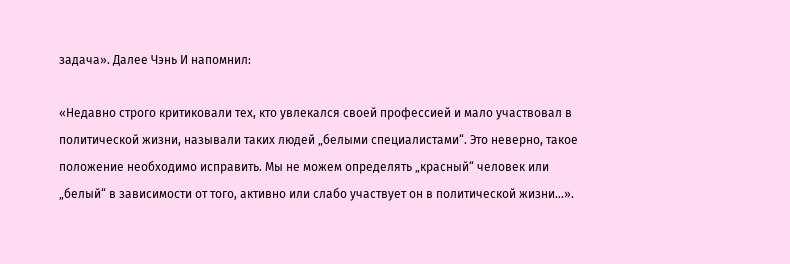задача». Далее Чэнь И напомнил:

«Недавно строго критиковали тех, кто увлекался своей профессией и мало участвовал в политической жизни, называли таких людей „белыми специалистами“. Это неверно, такое положение необходимо исправить. Мы не можем определять „красный“ человек или „белый“ в зависимости от того, активно или слабо участвует он в политической жизни…».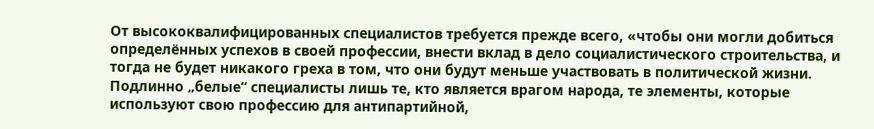От высококвалифицированных специалистов требуется прежде всего, «чтобы они могли добиться определённых успехов в своей профессии, внести вклад в дело социалистического строительства, и тогда не будет никакого греха в том, что они будут меньше участвовать в политической жизни. Подлинно „белые“ специалисты лишь те, кто является врагом народа, те элементы, которые используют свою профессию для антипартийной,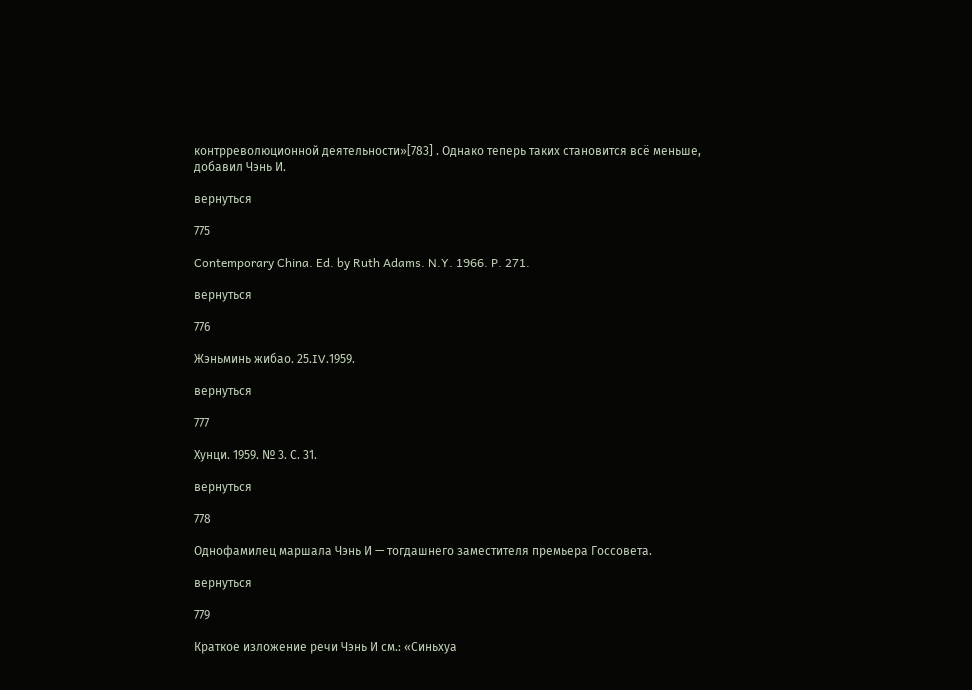контрреволюционной деятельности»[783] . Однако теперь таких становится всё меньше, добавил Чэнь И.

вернуться

775

Contemporary China. Ed. by Ruth Adams. N.Y. 1966. P. 271.

вернуться

776

Жэньминь жибао. 25.Ⅳ.1959.

вернуться

777

Хунци. 1959. № 3. С. 31.

вернуться

778

Однофамилец маршала Чэнь И — тогдашнего заместителя премьера Госсовета.

вернуться

779

Краткое изложение речи Чэнь И см.: «Синьхуа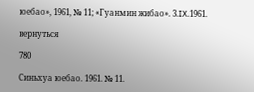юебао», 1961, № 11; «Гуанмин жибао». 3.Ⅸ.1961.

вернуться

780

Синьхуа юебао. 1961. № 11.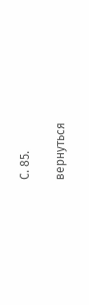С. 85.

вернуться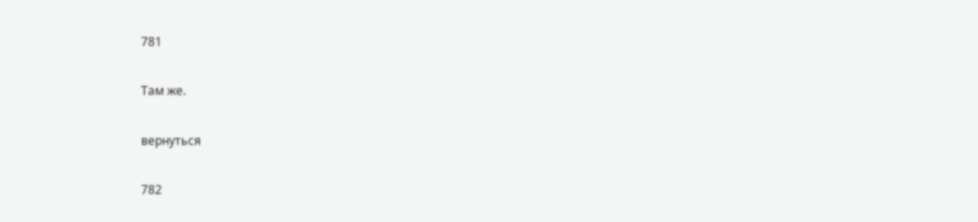781

Там же.

вернуться

782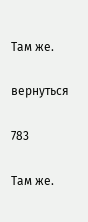Там же.

вернуться

783

Там же.